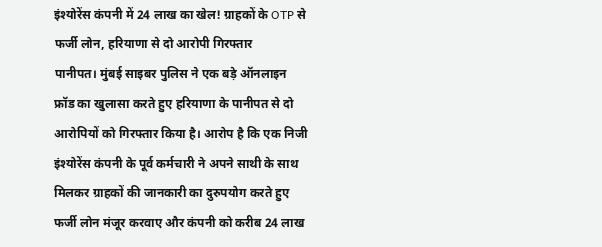इंश्योरेंस कंपनी में 24 लाख का खेल! ग्राहकों के OTP से फर्जी लोन, हरियाणा से दो आरोपी गिरफ्तार
पानीपत। मुंबई साइबर पुलिस ने एक बड़े ऑनलाइन फ्रॉड का खुलासा करते हुए हरियाणा के पानीपत से दो आरोपियों को गिरफ्तार किया है। आरोप है कि एक निजी इंश्योरेंस कंपनी के पूर्व कर्मचारी ने अपने साथी के साथ मिलकर ग्राहकों की जानकारी का दुरुपयोग करते हुए फर्जी लोन मंजूर करवाए और कंपनी को करीब 24 लाख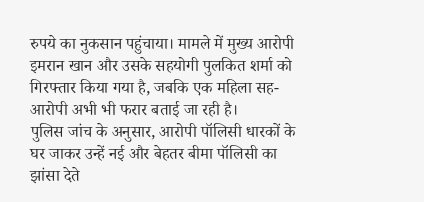रुपये का नुकसान पहुंचाया। मामले में मुख्य आरोपी इमरान खान और उसके सहयोगी पुलकित शर्मा को गिरफ्तार किया गया है, जबकि एक महिला सह-आरोपी अभी भी फरार बताई जा रही है।
पुलिस जांच के अनुसार, आरोपी पॉलिसी धारकों के घर जाकर उन्हें नई और बेहतर बीमा पॉलिसी का झांसा देते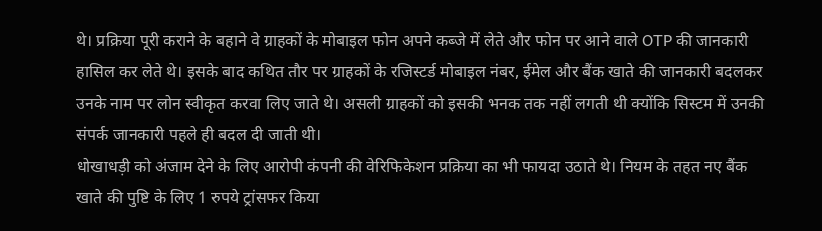थे। प्रक्रिया पूरी कराने के बहाने वे ग्राहकों के मोबाइल फोन अपने कब्जे में लेते और फोन पर आने वाले OTP की जानकारी हासिल कर लेते थे। इसके बाद कथित तौर पर ग्राहकों के रजिस्टर्ड मोबाइल नंबर, ईमेल और बैंक खाते की जानकारी बदलकर उनके नाम पर लोन स्वीकृत करवा लिए जाते थे। असली ग्राहकों को इसकी भनक तक नहीं लगती थी क्योंकि सिस्टम में उनकी संपर्क जानकारी पहले ही बदल दी जाती थी।
धोखाधड़ी को अंजाम देने के लिए आरोपी कंपनी की वेरिफिकेशन प्रक्रिया का भी फायदा उठाते थे। नियम के तहत नए बैंक खाते की पुष्टि के लिए 1 रुपये ट्रांसफर किया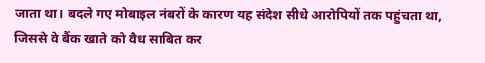जाता था। बदले गए मोबाइल नंबरों के कारण यह संदेश सीधे आरोपियों तक पहुंचता था, जिससे वे बैंक खाते को वैध साबित कर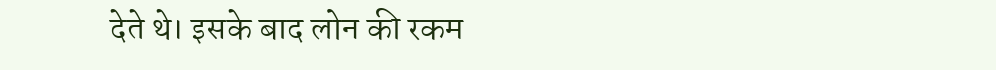देते थे। इसके बाद लोन की रकम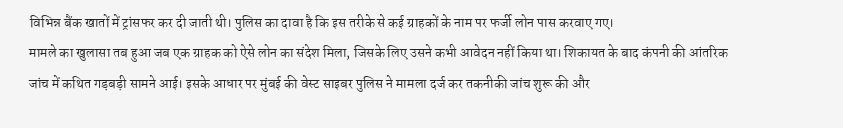विभिन्न बैंक खातों में ट्रांसफर कर दी जाती थी। पुलिस का दावा है कि इस तरीके से कई ग्राहकों के नाम पर फर्जी लोन पास करवाए गए।
मामले का खुलासा तब हुआ जब एक ग्राहक को ऐसे लोन का संदेश मिला, जिसके लिए उसने कभी आवेदन नहीं किया था। शिकायत के बाद कंपनी की आंतरिक जांच में कथित गड़बड़ी सामने आई। इसके आधार पर मुंबई की वेस्ट साइबर पुलिस ने मामला दर्ज कर तकनीकी जांच शुरू की और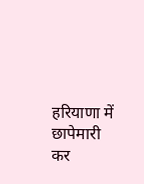हरियाणा में छापेमारी कर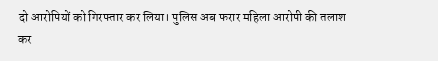दो आरोपियों को गिरफ्तार कर लिया। पुलिस अब फरार महिला आरोपी की तलाश कर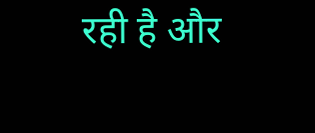रही है और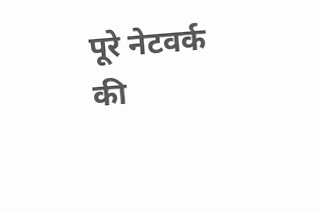पूरे नेटवर्क की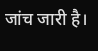जांच जारी है।